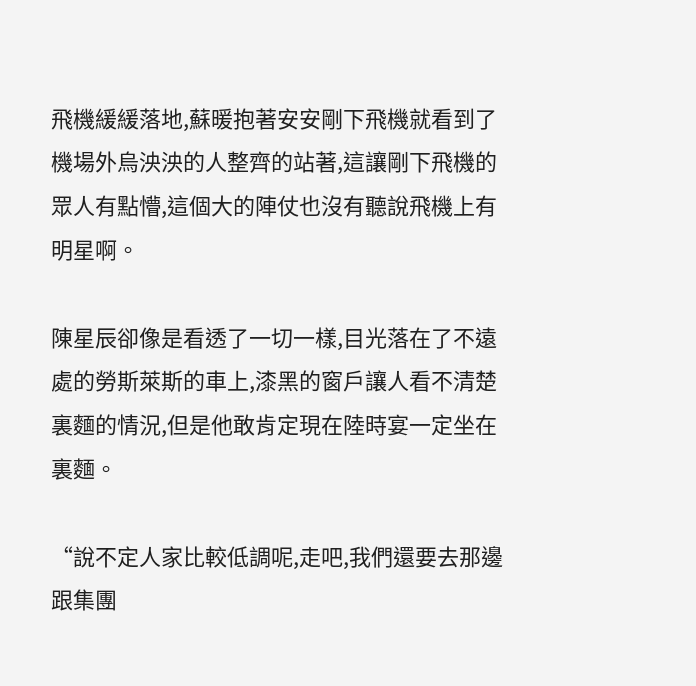飛機緩緩落地,蘇暖抱著安安剛下飛機就看到了機場外烏泱泱的人整齊的站著,這讓剛下飛機的眾人有點懵,這個大的陣仗也沒有聽說飛機上有明星啊。

陳星辰卻像是看透了一切一樣,目光落在了不遠處的勞斯萊斯的車上,漆黑的窗戶讓人看不清楚裏麵的情況,但是他敢肯定現在陸時宴一定坐在裏麵。

“說不定人家比較低調呢,走吧,我們還要去那邊跟集團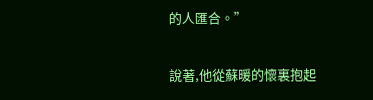的人匯合。”

說著,他從蘇暖的懷裏抱起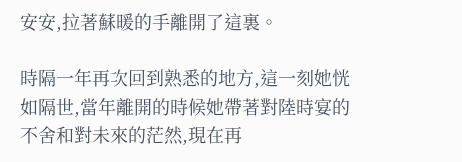安安,拉著蘇暖的手離開了這裏。

時隔一年再次回到熟悉的地方,這一刻她恍如隔世,當年離開的時候她帶著對陸時宴的不舍和對未來的茫然,現在再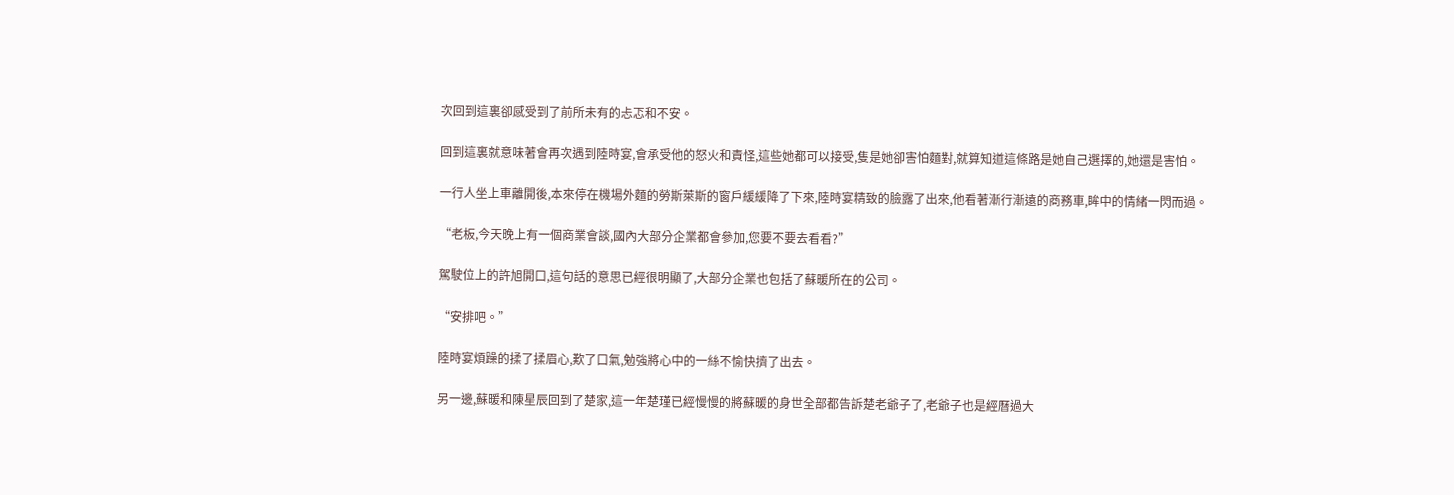次回到這裏卻感受到了前所未有的忐忑和不安。

回到這裏就意味著會再次遇到陸時宴,會承受他的怒火和責怪,這些她都可以接受,隻是她卻害怕麵對,就算知道這條路是她自己選擇的,她還是害怕。

一行人坐上車離開後,本來停在機場外麵的勞斯萊斯的窗戶緩緩降了下來,陸時宴精致的臉露了出來,他看著漸行漸遠的商務車,眸中的情緒一閃而過。

“老板,今天晚上有一個商業會談,國內大部分企業都會參加,您要不要去看看?”

駕駛位上的許旭開口,這句話的意思已經很明顯了,大部分企業也包括了蘇暖所在的公司。

“安排吧。”

陸時宴煩躁的揉了揉眉心,歎了口氣,勉強將心中的一絲不愉快擠了出去。

另一邊,蘇暖和陳星辰回到了楚家,這一年楚瑾已經慢慢的將蘇暖的身世全部都告訴楚老爺子了,老爺子也是經曆過大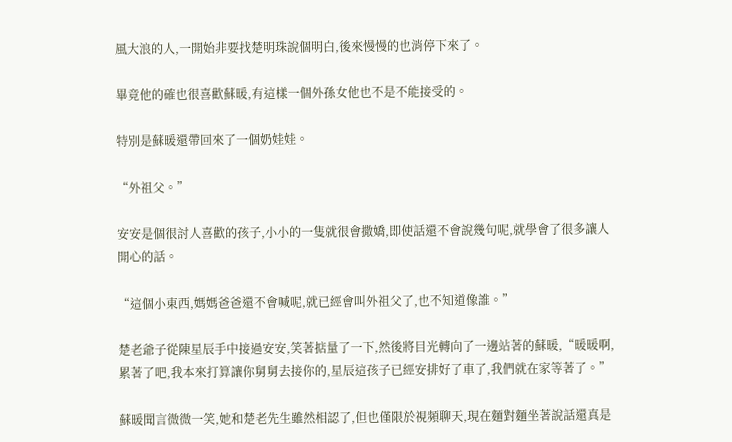風大浪的人,一開始非要找楚明珠說個明白,後來慢慢的也消停下來了。

畢竟他的確也很喜歡蘇暖,有這樣一個外孫女他也不是不能接受的。

特別是蘇暖還帶回來了一個奶娃娃。

“外祖父。”

安安是個很討人喜歡的孩子,小小的一隻就很會撒嬌,即使話還不會說幾句呢,就學會了很多讓人開心的話。

“這個小東西,媽媽爸爸還不會喊呢,就已經會叫外祖父了,也不知道像誰。”

楚老爺子從陳星辰手中接過安安,笑著掂量了一下,然後將目光轉向了一邊站著的蘇暖,“暖暖啊,累著了吧,我本來打算讓你舅舅去接你的,星辰這孩子已經安排好了車了,我們就在家等著了。”

蘇暖聞言微微一笑,她和楚老先生雖然相認了,但也僅限於視頻聊天,現在麵對麵坐著說話還真是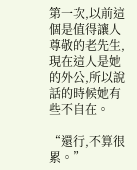第一次,以前這個是值得讓人尊敬的老先生,現在這人是她的外公,所以說話的時候她有些不自在。

“還行,不算很累。”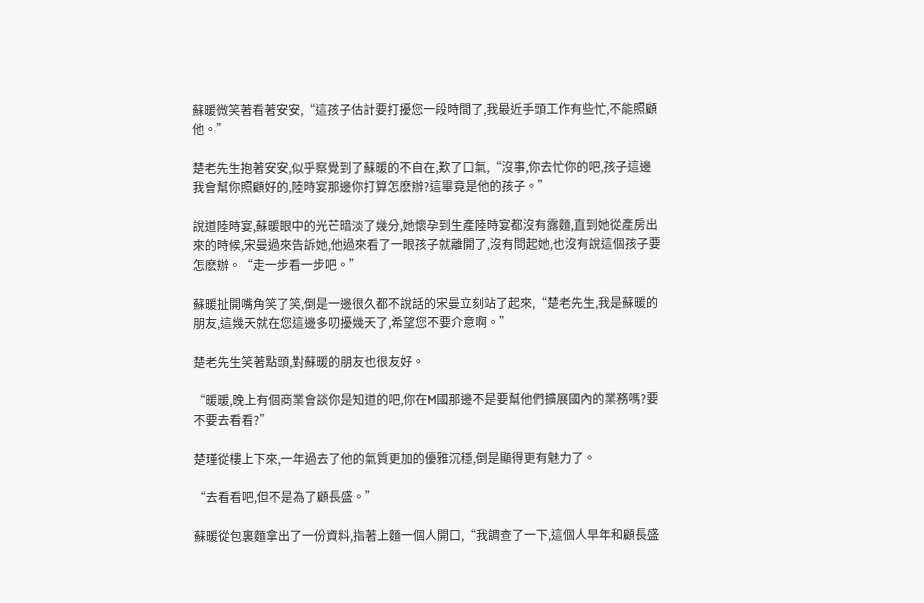蘇暖微笑著看著安安,“這孩子估計要打擾您一段時間了,我最近手頭工作有些忙,不能照顧他。”

楚老先生抱著安安,似乎察覺到了蘇暖的不自在,歎了口氣,“沒事,你去忙你的吧,孩子這邊我會幫你照顧好的,陸時宴那邊你打算怎麽辦?這畢竟是他的孩子。”

說道陸時宴,蘇暖眼中的光芒暗淡了幾分,她懷孕到生產陸時宴都沒有露麵,直到她從產房出來的時候,宋曼過來告訴她,他過來看了一眼孩子就離開了,沒有問起她,也沒有說這個孩子要怎麽辦。“走一步看一步吧。”

蘇暖扯開嘴角笑了笑,倒是一邊很久都不說話的宋曼立刻站了起來,“楚老先生,我是蘇暖的朋友,這幾天就在您這邊多叨擾幾天了,希望您不要介意啊。”

楚老先生笑著點頭,對蘇暖的朋友也很友好。

“暖暖,晚上有個商業會談你是知道的吧,你在M國那邊不是要幫他們擴展國內的業務嗎?要不要去看看?”

楚瑾從樓上下來,一年過去了他的氣質更加的優雅沉穩,倒是顯得更有魅力了。

“去看看吧,但不是為了顧長盛。”

蘇暖從包裏麵拿出了一份資料,指著上麵一個人開口,“我調查了一下,這個人早年和顧長盛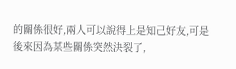的關係很好,兩人可以說得上是知己好友,可是後來因為某些關係突然決裂了,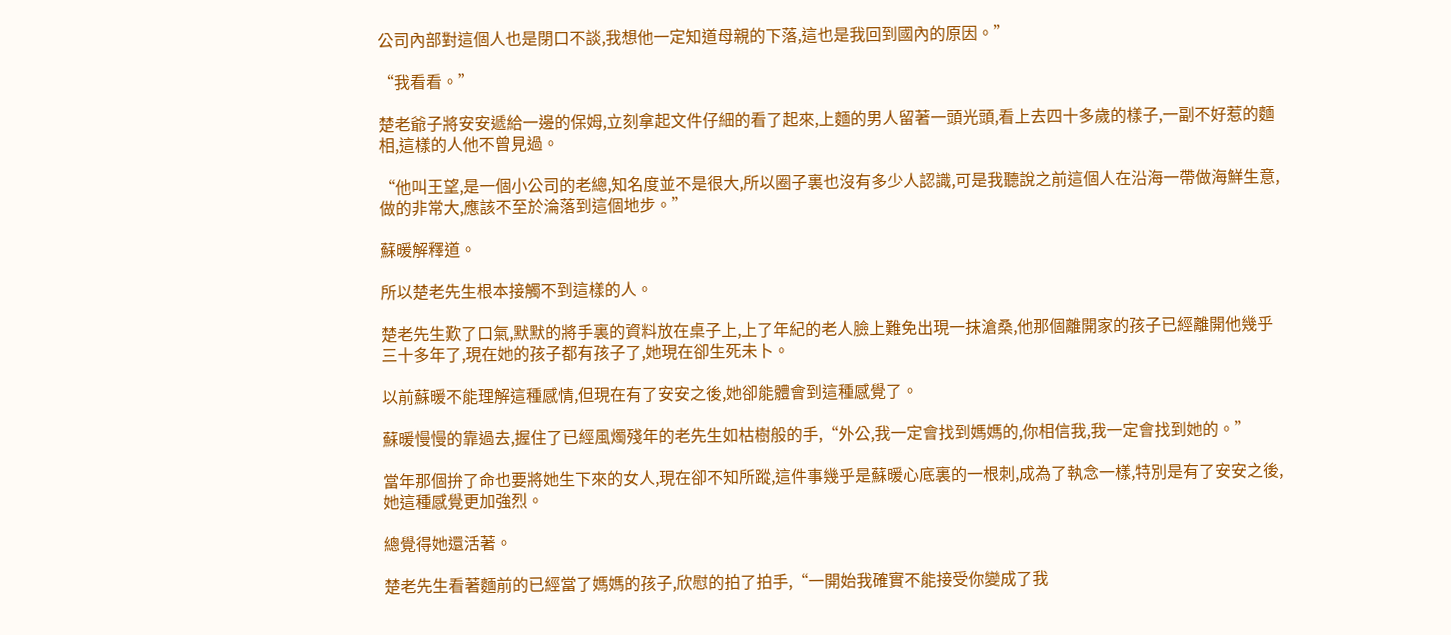公司內部對這個人也是閉口不談,我想他一定知道母親的下落,這也是我回到國內的原因。”

“我看看。”

楚老爺子將安安遞給一邊的保姆,立刻拿起文件仔細的看了起來,上麵的男人留著一頭光頭,看上去四十多歲的樣子,一副不好惹的麵相,這樣的人他不曾見過。

“他叫王望,是一個小公司的老總,知名度並不是很大,所以圈子裏也沒有多少人認識,可是我聽說之前這個人在沿海一帶做海鮮生意,做的非常大,應該不至於淪落到這個地步。”

蘇暖解釋道。

所以楚老先生根本接觸不到這樣的人。

楚老先生歎了口氣,默默的將手裏的資料放在桌子上,上了年紀的老人臉上難免出現一抹滄桑,他那個離開家的孩子已經離開他幾乎三十多年了,現在她的孩子都有孩子了,她現在卻生死未卜。

以前蘇暖不能理解這種感情,但現在有了安安之後,她卻能體會到這種感覺了。

蘇暖慢慢的靠過去,握住了已經風燭殘年的老先生如枯樹般的手,“外公,我一定會找到媽媽的,你相信我,我一定會找到她的。”

當年那個拚了命也要將她生下來的女人,現在卻不知所蹤,這件事幾乎是蘇暖心底裏的一根刺,成為了執念一樣,特別是有了安安之後,她這種感覺更加強烈。

總覺得她還活著。

楚老先生看著麵前的已經當了媽媽的孩子,欣慰的拍了拍手,“一開始我確實不能接受你變成了我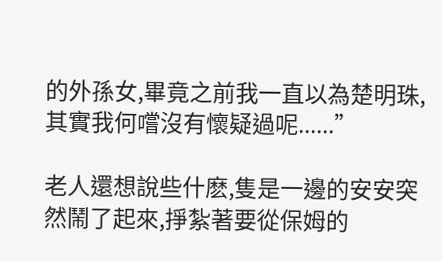的外孫女,畢竟之前我一直以為楚明珠,其實我何嚐沒有懷疑過呢......”

老人還想說些什麽,隻是一邊的安安突然鬧了起來,掙紮著要從保姆的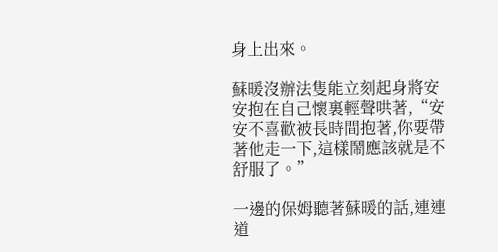身上出來。

蘇暖沒辦法隻能立刻起身將安安抱在自己懷裏輕聲哄著,“安安不喜歡被長時間抱著,你要帶著他走一下,這樣鬧應該就是不舒服了。”

一邊的保姆聽著蘇暖的話,連連道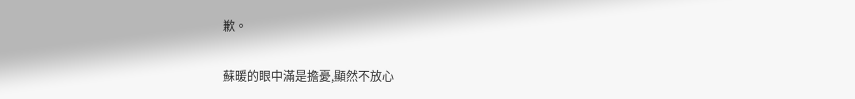歉。

蘇暖的眼中滿是擔憂,顯然不放心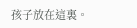孩子放在這裏。